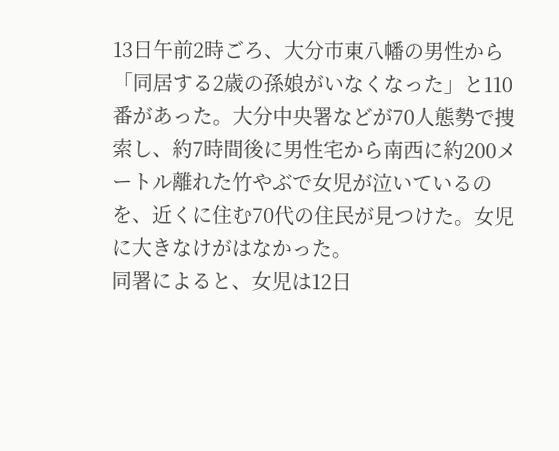13日午前2時ごろ、大分市東八幡の男性から「同居する2歳の孫娘がいなくなった」と110番があった。大分中央署などが70人態勢で捜索し、約7時間後に男性宅から南西に約200メートル離れた竹やぶで女児が泣いているのを、近くに住む70代の住民が見つけた。女児に大きなけがはなかった。
同署によると、女児は12日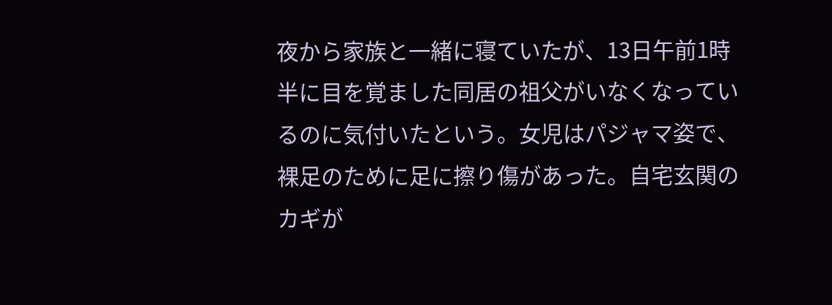夜から家族と一緒に寝ていたが、13日午前1時半に目を覚ました同居の祖父がいなくなっているのに気付いたという。女児はパジャマ姿で、裸足のために足に擦り傷があった。自宅玄関のカギが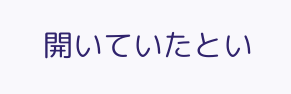開いていたとい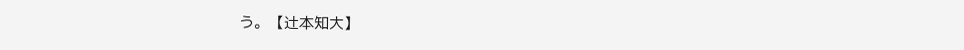う。【辻本知大】